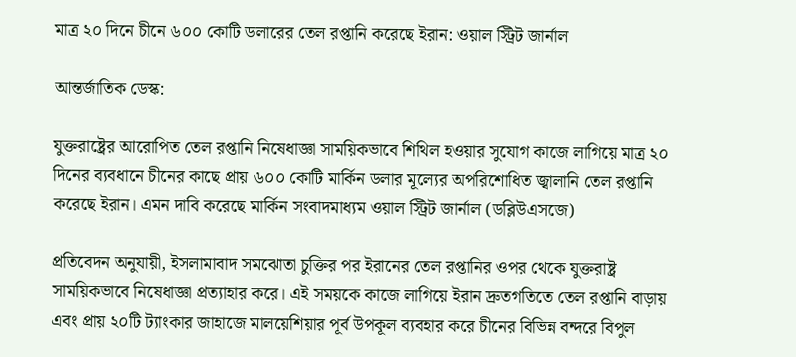মাত্র ২০ দিনে চীনে ৬০০ কোটি ডলারের তেল রপ্তানি করেছে ইরান: ওয়াল স্ট্রিট জার্নাল

আন্তর্জাতিক ডেস্ক:

যুক্তরাষ্ট্রের আরোপিত তেল রপ্তানি নিষেধাজ্ঞা সাময়িকভাবে শিথিল হওয়ার সুযোগ কাজে লাগিয়ে মাত্র ২০ দিনের ব্যবধানে চীনের কাছে প্রায় ৬০০ কোটি মার্কিন ডলার মূল্যের অপরিশোধিত জ্বালানি তেল রপ্তানি করেছে ইরান। এমন দাবি করেছে মার্কিন সংবাদমাধ্যম ওয়াল স্ট্রিট জার্নাল (ডব্লিউএসজে)

প্রতিবেদন অনুযায়ী, ইসলামাবাদ সমঝোতা চুক্তির পর ইরানের তেল রপ্তানির ওপর থেকে যুক্তরাষ্ট্র সাময়িকভাবে নিষেধাজ্ঞা প্রত্যাহার করে। এই সময়কে কাজে লাগিয়ে ইরান দ্রুতগতিতে তেল রপ্তানি বাড়ায় এবং প্রায় ২০টি ট্যাংকার জাহাজে মালয়েশিয়ার পূর্ব উপকূল ব্যবহার করে চীনের বিভিন্ন বন্দরে বিপুল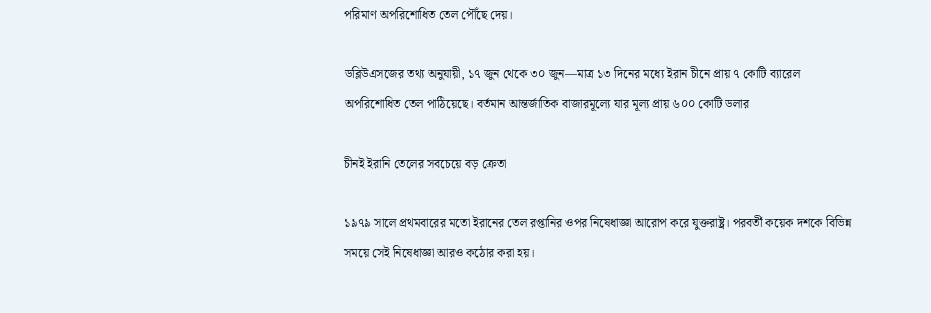পরিমাণ অপরিশোধিত তেল পৌঁছে দেয়।

ডব্লিউএসজের তথ্য অনুযায়ী, ১৭ জুন থেকে ৩০ জুন—মাত্র ১৩ দিনের মধ্যে ইরান চীনে প্রায় ৭ কোটি ব্যারেল অপরিশোধিত তেল পাঠিয়েছে। বর্তমান আন্তর্জাতিক বাজারমূল্যে যার মূল্য প্রায় ৬০০ কোটি ডলার

চীনই ইরানি তেলের সবচেয়ে বড় ক্রেতা

১৯৭৯ সালে প্রথমবারের মতো ইরানের তেল রপ্তানির ওপর নিষেধাজ্ঞা আরোপ করে যুক্তরাষ্ট্র। পরবর্তী কয়েক দশকে বিভিন্ন সময়ে সেই নিষেধাজ্ঞা আরও কঠোর করা হয়।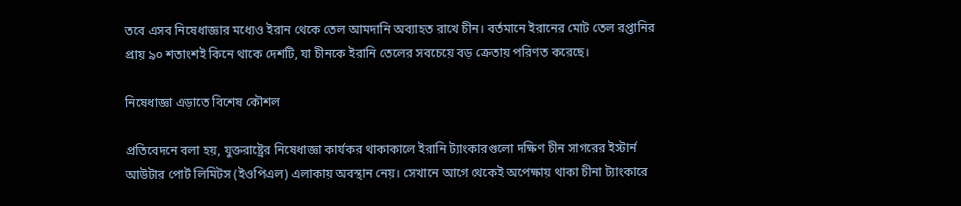তবে এসব নিষেধাজ্ঞার মধ্যেও ইরান থেকে তেল আমদানি অব্যাহত রাখে চীন। বর্তমানে ইরানের মোট তেল রপ্তানির প্রায় ৯০ শতাংশই কিনে থাকে দেশটি, যা চীনকে ইরানি তেলের সবচেয়ে বড় ক্রেতায় পরিণত করেছে।

নিষেধাজ্ঞা এড়াতে বিশেষ কৌশল

প্রতিবেদনে বলা হয়, যুক্তরাষ্ট্রের নিষেধাজ্ঞা কার্যকর থাকাকালে ইরানি ট্যাংকারগুলো দক্ষিণ চীন সাগরের ইস্টার্ন আউটার পোর্ট লিমিটস (ইওপিএল) এলাকায় অবস্থান নেয়। সেখানে আগে থেকেই অপেক্ষায় থাকা চীনা ট্যাংকারে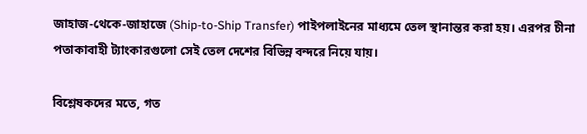জাহাজ-থেকে-জাহাজে (Ship-to-Ship Transfer) পাইপলাইনের মাধ্যমে তেল স্থানান্তর করা হয়। এরপর চীনা পতাকাবাহী ট্যাংকারগুলো সেই তেল দেশের বিভিন্ন বন্দরে নিয়ে যায়।

বিশ্লেষকদের মতে, গত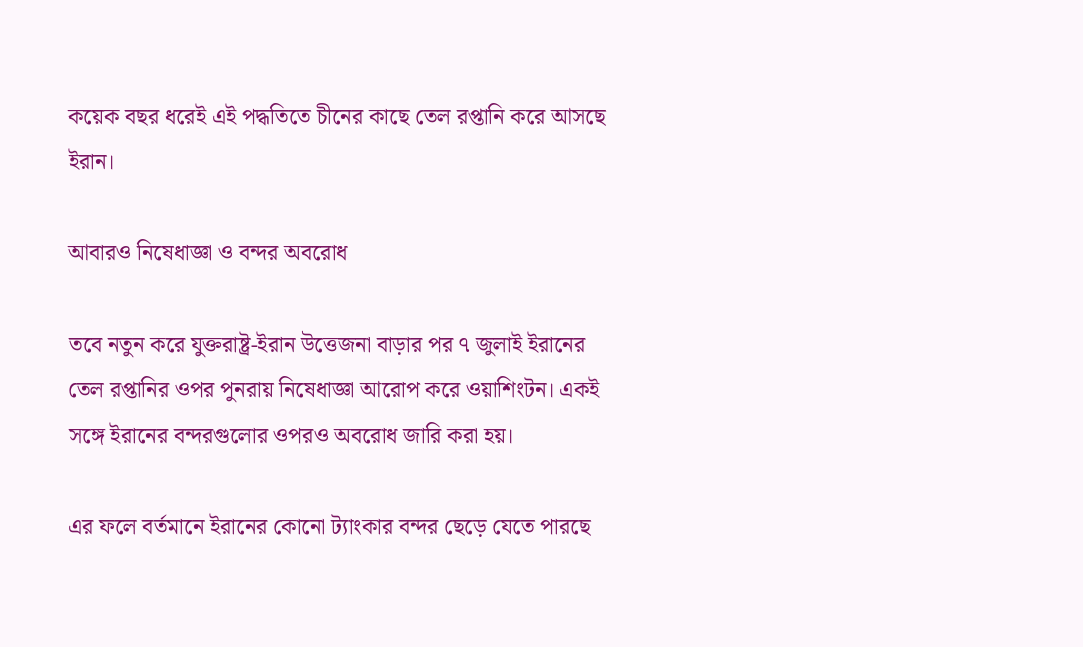কয়েক বছর ধরেই এই পদ্ধতিতে চীনের কাছে তেল রপ্তানি করে আসছে ইরান।

আবারও নিষেধাজ্ঞা ও বন্দর অবরোধ

তবে নতুন করে যুক্তরাষ্ট্র-ইরান উত্তেজনা বাড়ার পর ৭ জুলাই ইরানের তেল রপ্তানির ওপর পুনরায় নিষেধাজ্ঞা আরোপ করে ওয়াশিংটন। একই সঙ্গে ইরানের বন্দরগুলোর ওপরও অবরোধ জারি করা হয়।

এর ফলে বর্তমানে ইরানের কোনো ট্যাংকার বন্দর ছেড়ে যেতে পারছে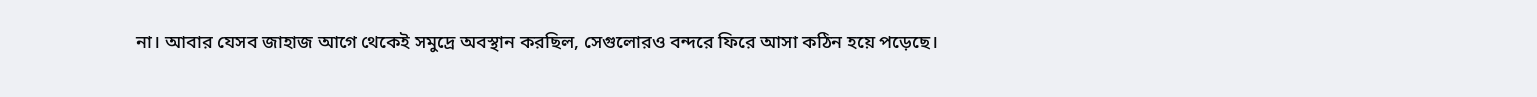না। আবার যেসব জাহাজ আগে থেকেই সমুদ্রে অবস্থান করছিল, সেগুলোরও বন্দরে ফিরে আসা কঠিন হয়ে পড়েছে।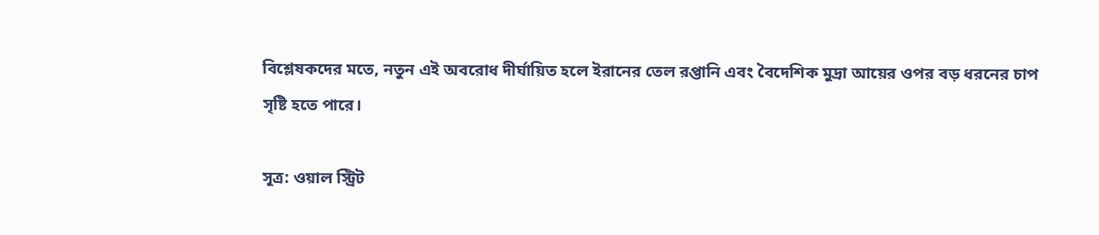বিশ্লেষকদের মতে, নতুন এই অবরোধ দীর্ঘায়িত হলে ইরানের তেল রপ্তানি এবং বৈদেশিক মুদ্রা আয়ের ওপর বড় ধরনের চাপ সৃষ্টি হতে পারে।

সূত্র: ওয়াল স্ট্রিট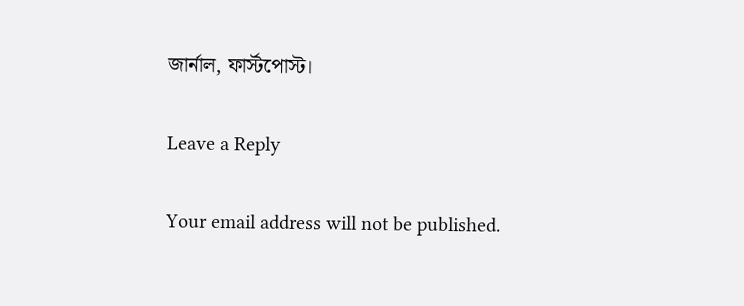জার্নাল, ফার্স্টপোস্ট।

Leave a Reply

Your email address will not be published.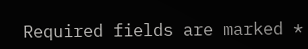Required fields are marked *